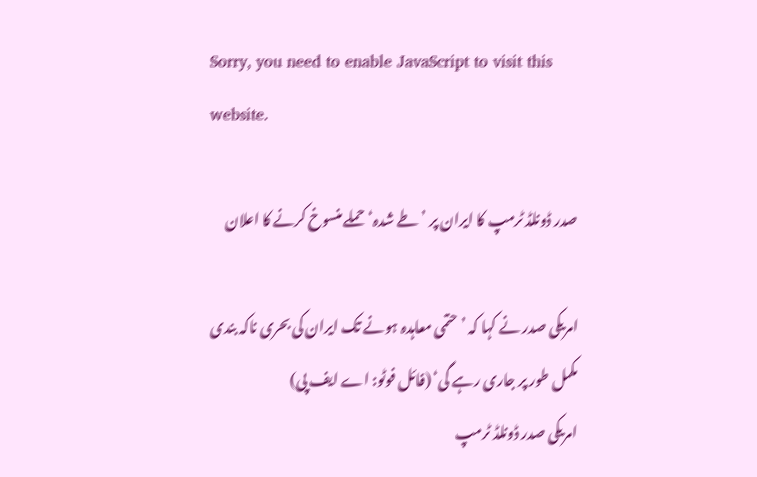Sorry, you need to enable JavaScript to visit this website.

صدر ڈونلڈ ٹرمپ کا ایران پر ’طے شدہ‘ حملے منسوخ کرنے کا اعلان

امریکی صدر نے کہا کہ ’حتمی معاہدہ ہونے تک ایران کی بحری ناکہ بندی مکمل طور پر جاری رہے گی‘ (فائل فوٹو: اے ایف پی)
امریکی صدر ڈونلڈ ٹرمپ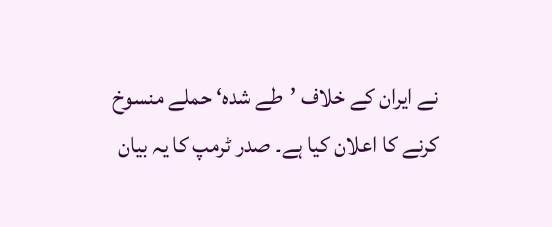نے ایران کے خلاف ’طے شدہ‘ حملے منسوخ کرنے کا اعلان کیا ہے۔ صدر ٹرمپ کا یہ بیان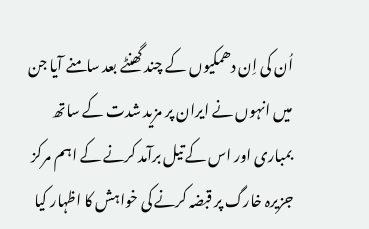اُن کی اِن دھمکیوں کے چند گھنٹے بعد سامنے آیا جن میں انہوں نے ایران پر مزید شدت کے ساتھ بمباری اور اس کے تیل برآمد کرنے کے اہم مرکز جزیرہ خارگ پر قبضہ کرنے کی خواہش کا اظہار کیا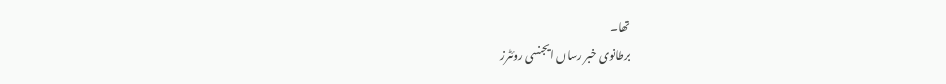تھا۔
برطانوی خبر رساں ایجنسی روئٹرز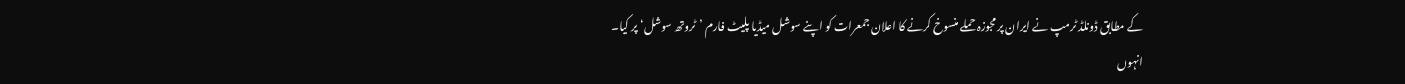کے مطابق ڈونلڈ ٹرمپ نے ایران پر مجوزہ حملے منسوخ کرنے کا اعلان جمعرات کو اپنے سوشل میڈیا پلیٹ فارم ’ٹروتھ سوشل‘ پر کیا۔
انہوں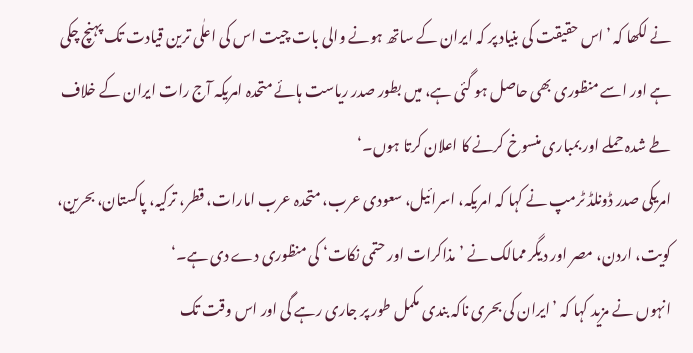نے لکھا کہ ’اس حقیقت کی بنیاد پر کہ ایران کے ساتھ ہونے والی بات چیت اس کی اعلٰی ترین قیادت تک پہنچ چکی ہے اور اسے منظوری بھی حاصل ہو گئی ہے، میں بطور صدر ریاست ہائے متحدہ امریکہ آج رات ایران کے خلاف طے شدہ حملے اور بمباری منسوخ کرنے کا اعلان کرتا ہوں۔‘
امریکی صدر ڈونلڈ ٹرمپ نے کہا کہ امریکہ، اسرائیل، سعودی عرب، متحدہ عرب امارات، قطر، ترکیہ، پاکستان، بحرین، کویت، اردن، مصر اور دیگر ممالک نے ’مذاکرات اور حتمی نکات‘ کی منظوری دے دی ہے۔‘
انہوں نے مزید کہا کہ ’ایران کی بحری ناکہ بندی مکمل طور پر جاری رہے گی اور اس وقت تک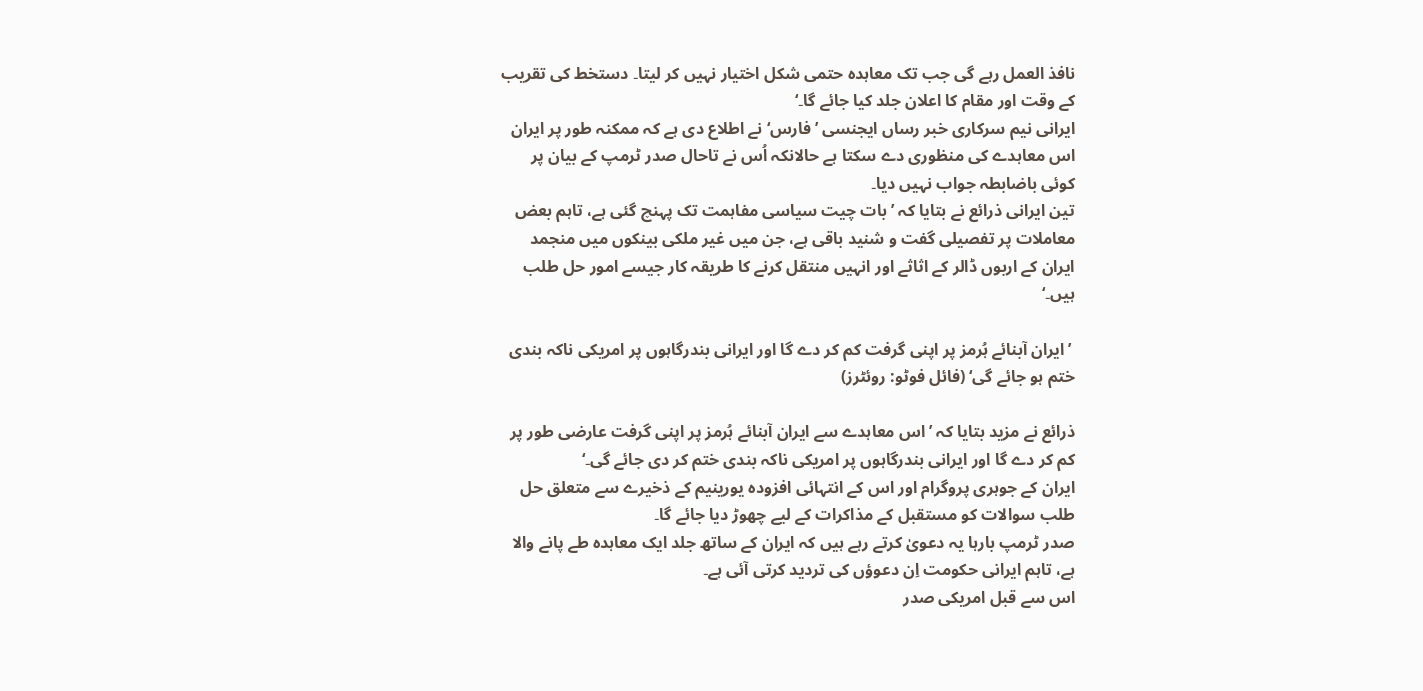نافذ العمل رہے گی جب تک معاہدہ حتمی شکل اختیار نہیں کر لیتا۔ دستخط کی تقریب کے وقت اور مقام کا اعلان جلد کیا جائے گا۔‘
ایرانی نیم سرکاری خبر رساں ایجنسی ’فارس‘ نے اطلاع دی ہے کہ ممکنہ طور پر ایران اس معاہدے کی منظوری دے سکتا ہے حالانکہ اُس نے تاحال صدر ٹرمپ کے بیان پر کوئی باضابطہ جواب نہیں دیا۔
تین ایرانی ذرائع نے بتایا کہ ’بات چیت سیاسی مفاہمت تک پہنچ گئی ہے، تاہم بعض معاملات پر تفصیلی گفت و شنید باقی ہے، جن میں غیر ملکی بینکوں میں منجمد ایران کے اربوں ڈالر کے اثاثے اور انہیں منتقل کرنے کا طریقہ کار جیسے امور حل طلب ہیں۔‘

 ’ایران آبنائے ہُرمز پر اپنی گرفت کم کر دے گا اور ایرانی بندرگاہوں پر امریکی ناکہ بندی ختم ہو جائے گی‘ (فائل فوٹو: روئٹرز)

ذرائع نے مزید بتایا کہ ’اس معاہدے سے ایران آبنائے ہُرمز پر اپنی گرفت عارضی طور پر کم کر دے گا اور ایرانی بندرگاہوں پر امریکی ناکہ بندی ختم کر دی جائے گی۔‘
ایران کے جوہری پروگرام اور اس کے انتہائی افزودہ یورینیم کے ذخیرے سے متعلق حل طلب سوالات کو مستقبل کے مذاکرات کے لیے چھوڑ دیا جائے گا۔
صدر ٹرمپ بارہا یہ دعویٰ کرتے رہے ہیں کہ ایران کے ساتھ جلد ایک معاہدہ طے پانے والا ہے، تاہم ایرانی حکومت اِن دعوؤں کی تردید کرتی آئی ہے۔
اس سے قبل امریکی صدر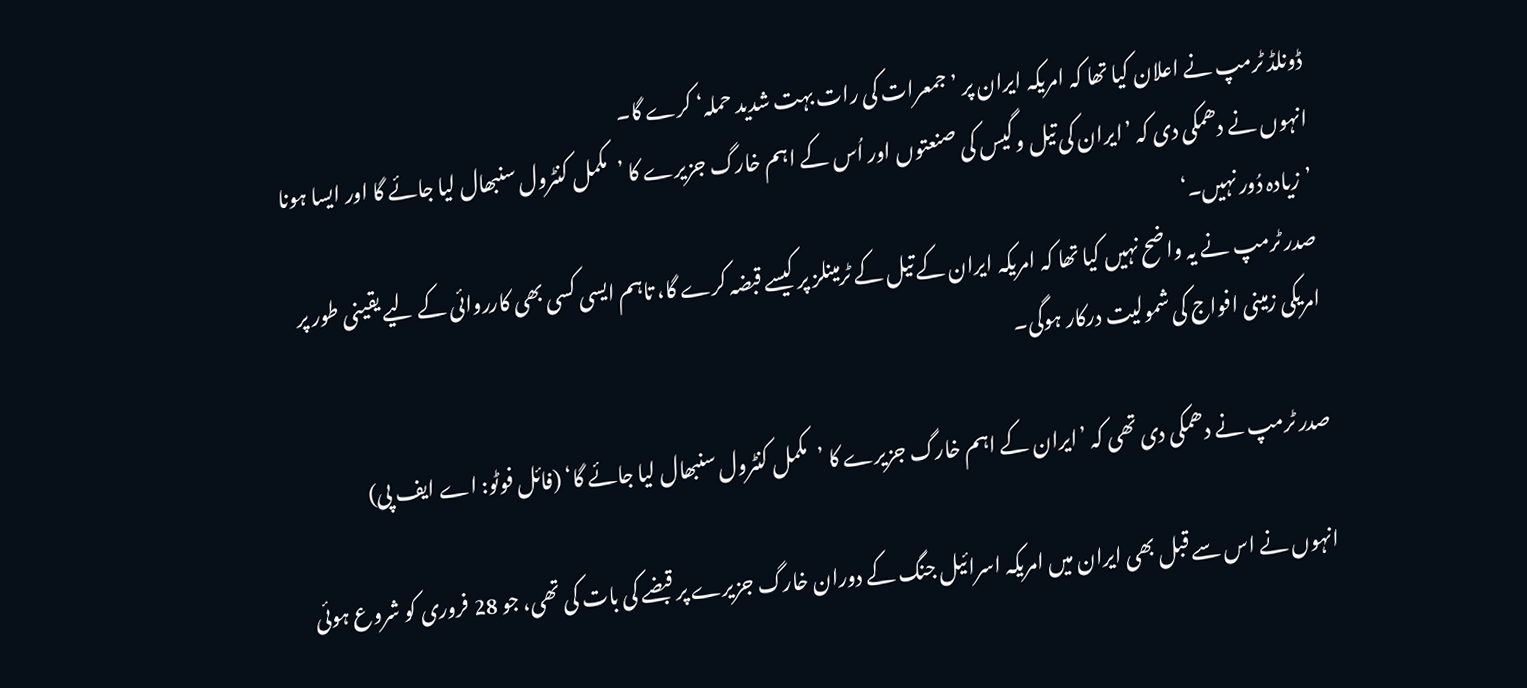ڈونلڈ ٹرمپ نے اعلان کیا تھا کہ امریکہ ایران پر ’جمعرات کی رات بہت شدید حملہ‘ کرے گا۔
انہوں نے دھمکی دی کہ ’ایران کی تیل و گیس کی صنعتوں اور اُس کے اہم خارگ جزیرے کا ’مکمل کنٹرول سنبھال لیا جائے گا اور ایسا ہونا ’زیادہ دُور نہیں۔‘
صدر ٹرمپ نے یہ واضح نہیں کیا تھا کہ امریکہ ایران کے تیل کے ٹرمینلز پر کیسے قبضہ کرے گا، تاہم ایسی کسی بھی کارروائی کے لیے یقینی طور پر امریکی زمینی افواج کی شمولیت درکار ہوگی۔

صدر ٹرمپ نے دھمکی دی تھی کہ ’ایران کے اہم خارگ جزیرے کا ’مکمل کنٹرول سنبھال لیا جائے گا‘ (فائل فوٹو: اے ایف پی)

انہوں نے اس سے قبل بھی ایران میں امریکہ اسرائیل جنگ کے دوران خارگ جزیرے پر قبضے کی بات کی تھی، جو 28 فروری کو شروع ہوئی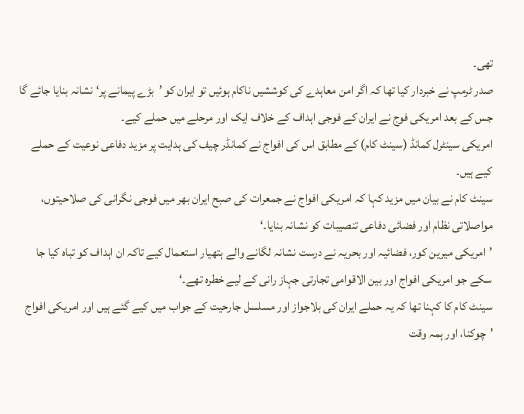تھی۔
صدر ٹرمپ نے خبردار کیا تھا کہ اگر امن معاہدے کی کوششیں ناکام ہوئیں تو ایران کو ’بڑے پیمانے پر‘ نشانہ بنایا جائے گا جس کے بعد امریکی فوج نے ایران کے فوجی اہداف کے خلاف ایک اور مرحلے میں حملے کیے۔
امریکی سینٹرل کمانڈ (سینٹ کام) کے مطابق اس کی افواج نے کمانڈر چیف کی ہدایت پر مزید دفاعی نوعیت کے حملے کیے ہیں۔
سینٹ کام نے بیان میں مزید کہا کہ امریکی افواج نے جمعرات کی صبح ایران بھر میں فوجی نگرانی کی صلاحیتوں، مواصلاتی نظام اور فضائی دفاعی تنصیبات کو نشانہ بنایا۔‘
’امریکی میرین کور، فضائیہ اور بحریہ نے درست نشانہ لگانے والے ہتھیار استعمال کیے تاکہ ان اہداف کو تباہ کیا جا سکے جو امریکی افواج اور بین الاقوامی تجارتی جہاز رانی کے لیے خطرہ تھے۔‘
سینٹ کام کا کہنا تھا کہ یہ حملے ایران کی بلاجواز اور مسلسل جارحیت کے جواب میں کیے گئے ہیں اور امریکی افواج ’چوکنا، اور ہمہ وقت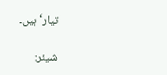تیار‘ ہیں۔

شیئر: